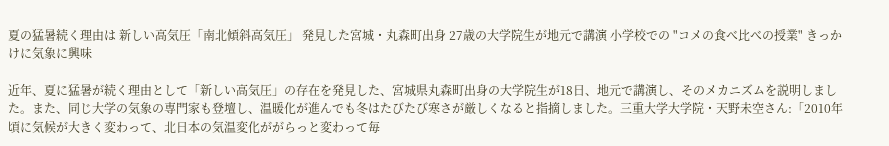夏の猛暑続く理由は 新しい高気圧「南北傾斜高気圧」 発見した宮城・丸森町出身 27歳の大学院生が地元で講演 小学校での "コメの食べ比べの授業" きっかけに気象に興味

近年、夏に猛暑が続く理由として「新しい高気圧」の存在を発見した、宮城県丸森町出身の大学院生が18日、地元で講演し、そのメカニズムを説明しました。また、同じ大学の気象の専門家も登壇し、温暖化が進んでも冬はたびたび寒さが厳しくなると指摘しました。三重大学大学院・天野未空さん:「2010年頃に気候が大きく変わって、北日本の気温変化ががらっと変わって毎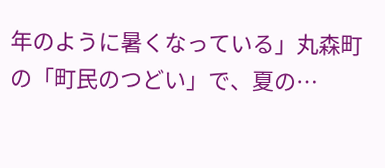年のように暑くなっている」丸森町の「町民のつどい」で、夏の…